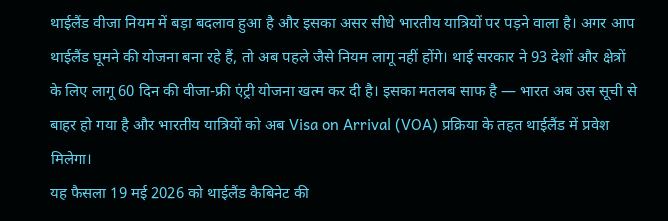थाईलैंड वीजा नियम में बड़ा बदलाव हुआ है और इसका असर सीधे भारतीय यात्रियों पर पड़ने वाला है। अगर आप थाईलैंड घूमने की योजना बना रहे हैं, तो अब पहले जैसे नियम लागू नहीं होंगे। थाई सरकार ने 93 देशों और क्षेत्रों के लिए लागू 60 दिन की वीजा-फ्री एंट्री योजना खत्म कर दी है। इसका मतलब साफ है — भारत अब उस सूची से बाहर हो गया है और भारतीय यात्रियों को अब Visa on Arrival (VOA) प्रक्रिया के तहत थाईलैंड में प्रवेश मिलेगा।
यह फैसला 19 मई 2026 को थाईलैंड कैबिनेट की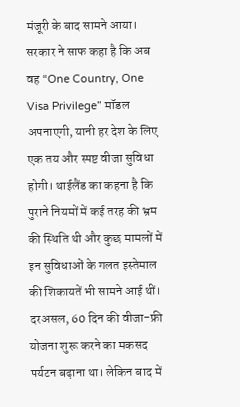मंजूरी के बाद सामने आया। सरकार ने साफ कहा है कि अब वह “One Country, One Visa Privilege” मॉडल अपनाएगी, यानी हर देश के लिए एक तय और स्पष्ट वीजा सुविधा होगी। थाईलैंड का कहना है कि पुराने नियमों में कई तरह की भ्रम की स्थिति थी और कुछ मामलों में इन सुविधाओं के गलत इस्तेमाल की शिकायतें भी सामने आई थीं।
दरअसल, 60 दिन की वीजा-फ्री योजना शुरू करने का मकसद पर्यटन बढ़ाना था। लेकिन बाद में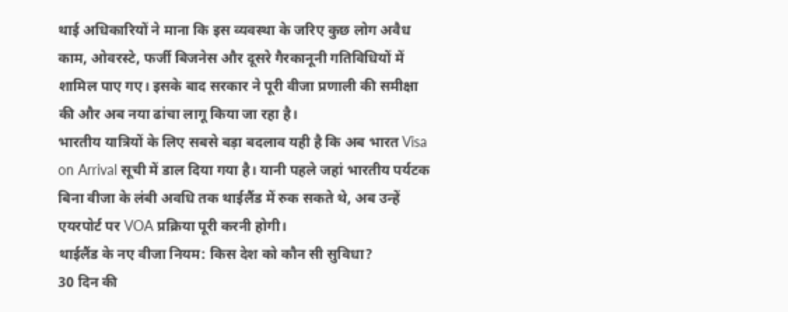थाई अधिकारियों ने माना कि इस व्यवस्था के जरिए कुछ लोग अवैध काम, ओवरस्टे, फर्जी बिजनेस और दूसरे गैरकानूनी गतिविधियों में शामिल पाए गए। इसके बाद सरकार ने पूरी वीजा प्रणाली की समीक्षा की और अब नया ढांचा लागू किया जा रहा है।
भारतीय यात्रियों के लिए सबसे बड़ा बदलाव यही है कि अब भारत Visa on Arrival सूची में डाल दिया गया है। यानी पहले जहां भारतीय पर्यटक बिना वीजा के लंबी अवधि तक थाईलैंड में रुक सकते थे, अब उन्हें एयरपोर्ट पर VOA प्रक्रिया पूरी करनी होगी।
थाईलैंड के नए वीजा नियम: किस देश को कौन सी सुविधा?
30 दिन की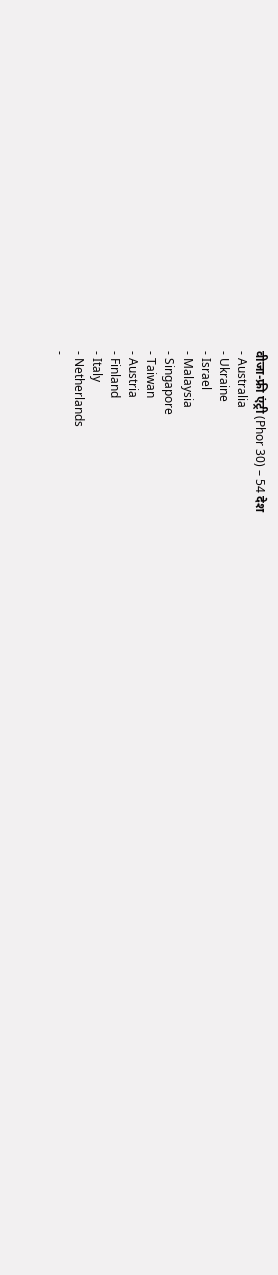वीजा-फ्री एंट्री (Phor 30) – 54 देश
- Australia
- Ukraine
- Israel
- Malaysia
- Singapore
- Taiwan
- Austria
- Finland
- Italy
- Netherlands
-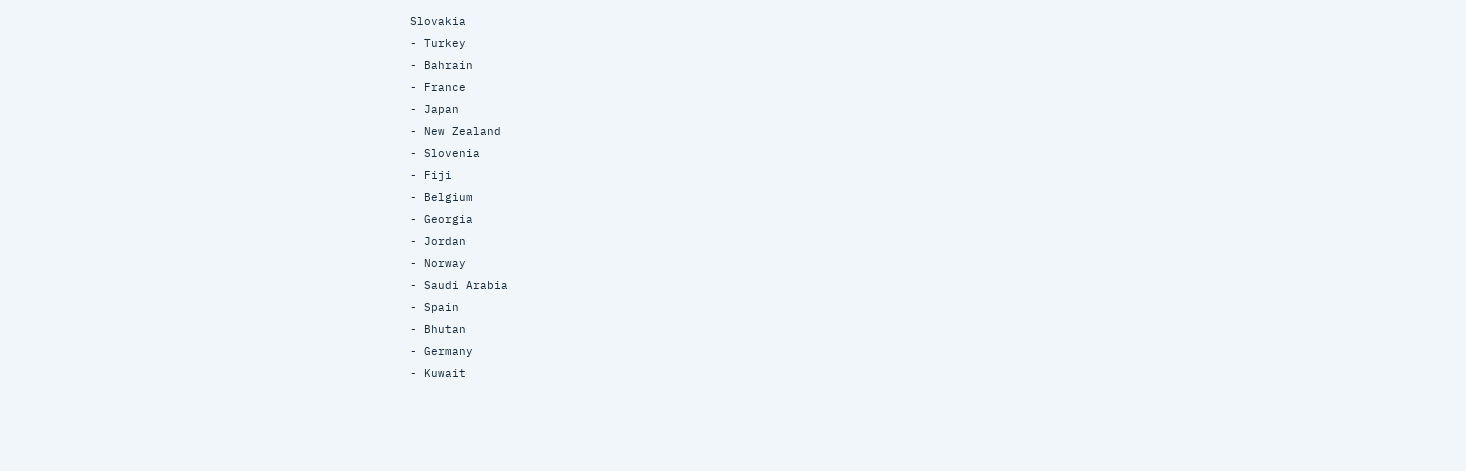Slovakia
- Turkey
- Bahrain
- France
- Japan
- New Zealand
- Slovenia
- Fiji
- Belgium
- Georgia
- Jordan
- Norway
- Saudi Arabia
- Spain
- Bhutan
- Germany
- Kuwait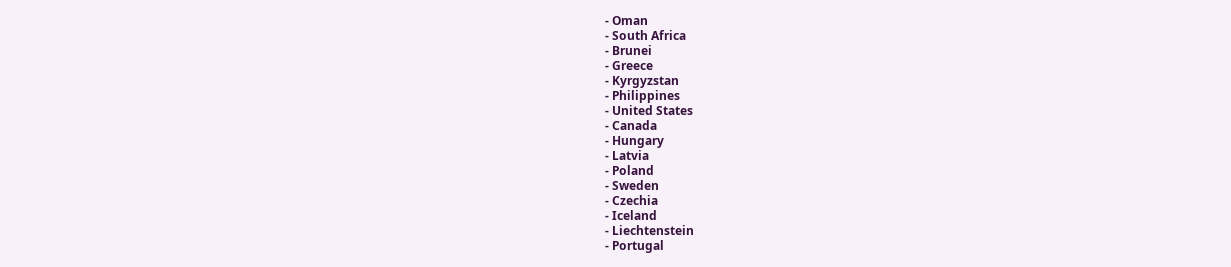- Oman
- South Africa
- Brunei
- Greece
- Kyrgyzstan
- Philippines
- United States
- Canada
- Hungary
- Latvia
- Poland
- Sweden
- Czechia
- Iceland
- Liechtenstein
- Portugal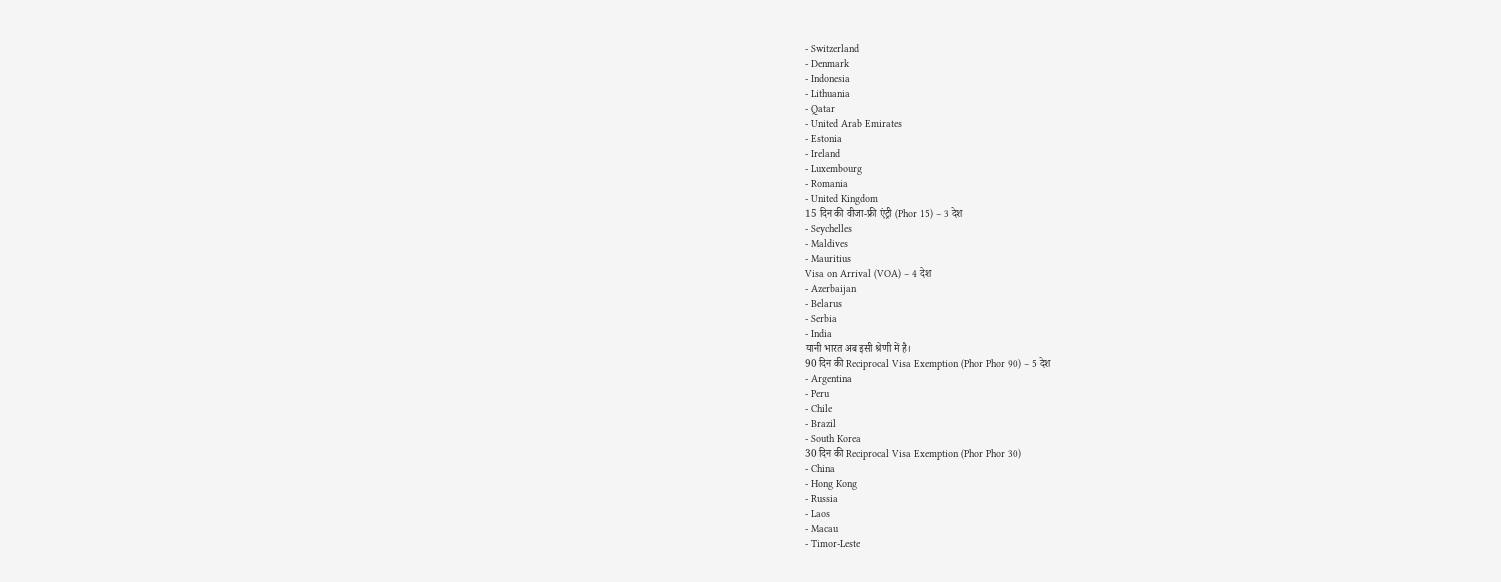- Switzerland
- Denmark
- Indonesia
- Lithuania
- Qatar
- United Arab Emirates
- Estonia
- Ireland
- Luxembourg
- Romania
- United Kingdom
15 दिन की वीजा-फ्री एंट्री (Phor 15) – 3 देश
- Seychelles
- Maldives
- Mauritius
Visa on Arrival (VOA) – 4 देश
- Azerbaijan
- Belarus
- Serbia
- India
यानी भारत अब इसी श्रेणी में है।
90 दिन की Reciprocal Visa Exemption (Phor Phor 90) – 5 देश
- Argentina
- Peru
- Chile
- Brazil
- South Korea
30 दिन की Reciprocal Visa Exemption (Phor Phor 30)
- China
- Hong Kong
- Russia
- Laos
- Macau
- Timor-Leste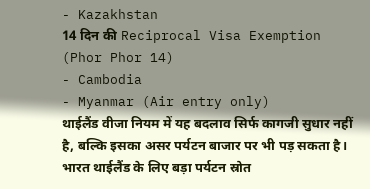- Kazakhstan
14 दिन की Reciprocal Visa Exemption (Phor Phor 14)
- Cambodia
- Myanmar (Air entry only)
थाईलैंड वीजा नियम में यह बदलाव सिर्फ कागजी सुधार नहीं है, बल्कि इसका असर पर्यटन बाजार पर भी पड़ सकता है। भारत थाईलैंड के लिए बड़ा पर्यटन स्रोत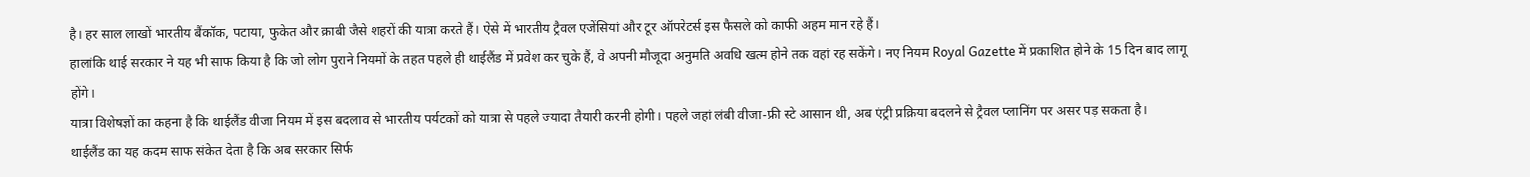है। हर साल लाखों भारतीय बैंकॉक, पटाया, फुकेत और क्राबी जैसे शहरों की यात्रा करते हैं। ऐसे में भारतीय ट्रैवल एजेंसियां और टूर ऑपरेटर्स इस फैसले को काफी अहम मान रहे हैं।
हालांकि थाई सरकार ने यह भी साफ किया है कि जो लोग पुराने नियमों के तहत पहले ही थाईलैंड में प्रवेश कर चुके हैं, वे अपनी मौजूदा अनुमति अवधि खत्म होने तक वहां रह सकेंगे। नए नियम Royal Gazette में प्रकाशित होने के 15 दिन बाद लागू होंगे।
यात्रा विशेषज्ञों का कहना है कि थाईलैंड वीजा नियम में इस बदलाव से भारतीय पर्यटकों को यात्रा से पहले ज्यादा तैयारी करनी होगी। पहले जहां लंबी वीजा-फ्री स्टे आसान थी, अब एंट्री प्रक्रिया बदलने से ट्रैवल प्लानिंग पर असर पड़ सकता है।
थाईलैंड का यह कदम साफ संकेत देता है कि अब सरकार सिर्फ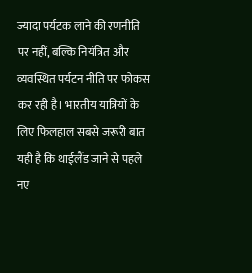ज्यादा पर्यटक लाने की रणनीति पर नहीं, बल्कि नियंत्रित और व्यवस्थित पर्यटन नीति पर फोकस कर रही है। भारतीय यात्रियों के लिए फिलहाल सबसे जरूरी बात यही है कि थाईलैंड जाने से पहले नए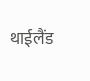थाईलैंड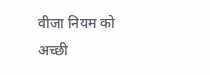वीजा नियम को अच्छी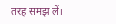तरह समझ लें।